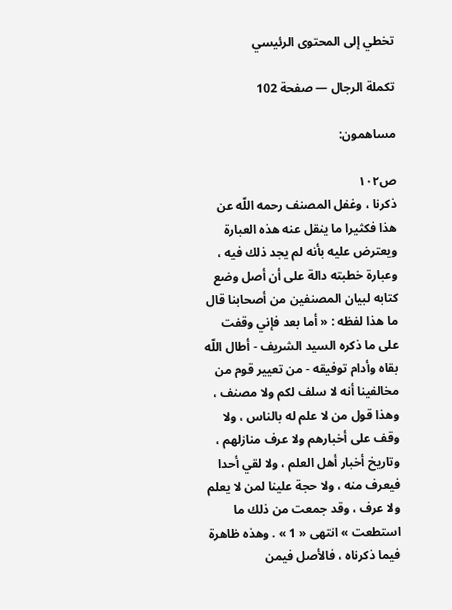تخطي إلى المحتوى الرئيسي

تكملة الرجال — صفحة 102

مساهمون:

ص١٠٢
ذكرنا ، وغفل المصنف رحمه اللّه عن هذا فكثيرا ما ينقل عنه هذه العبارة ويعترض عليه بأنه لم يجد ذلك فيه ، وعبارة خطبته دالة على أن أصل وضع كتابه لبيان المصنفين من أصحابنا قال ما هذا لفظه : « أما بعد فإني وقفت على ما ذكره السيد الشريف - أطال اللّه بقاه وأدام توفيقه - من تعيير قوم من مخالفينا أنه لا سلف لكم ولا مصنف ، وهذا قول من لا علم له بالناس ، ولا وقف على أخبارهم ولا عرف منازلهم ، وتاريخ أخبار أهل العلم ، ولا لقي أحدا فيعرف منه ، ولا حجة علينا لمن لا يعلم ولا عرف ، وقد جمعت من ذلك ما استطعت » انتهى « 1 » . وهذه ظاهرة فيما ذكرناه ، فالأصل فيمن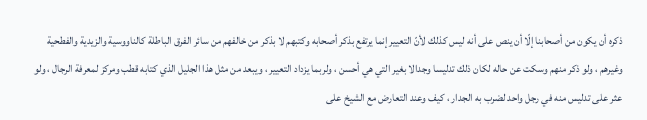ذكره أن يكون من أصحابنا إلّا أن ينص على أنه ليس كذلك لأنّ التعيير إنما يرتفع بذكر أصحابه وكتبهم لا بذكر من خالفهم من سائر الفرق الباطلة كالناووسية والزيدية والفطحية وغيرهم ، ولو ذكر منهم وسكت عن حاله لكان ذلك تدليسا وجدالا بغير التي هي أحسن ، ولربما يزداد التعيير ، ويبعد من مثل هذا الجليل الذي كتابه قطب ومركز لمعرفة الرجال ، ولو عثر على تدليس منه في رجل واحد لضرب به الجدار ، كيف وعند التعارض مع الشيخ على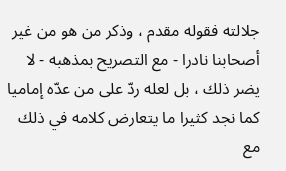جلالته فقوله مقدم ، وذكر من هو من غير أصحابنا نادرا - مع التصريح بمذهبه - لا يضر ذلك ، بل لعله ردّ على من عدّه إماميا كما نجد كثيرا ما يتعارض كلامه في ذلك مع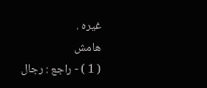غيره .
هامش
( 1 ) - راجع : رجال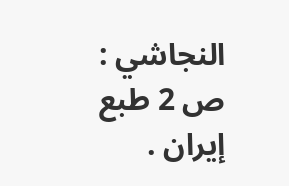النجاشي : ص 2 طبع إيران .